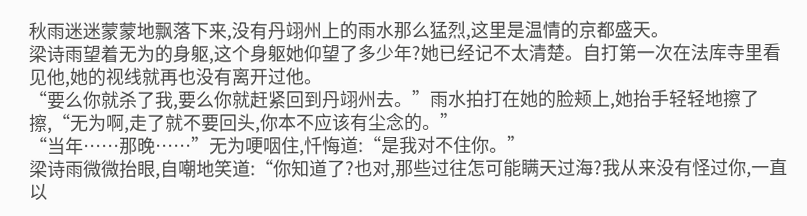秋雨迷迷蒙蒙地飘落下来,没有丹翊州上的雨水那么猛烈,这里是温情的京都盛天。
梁诗雨望着无为的身躯,这个身躯她仰望了多少年?她已经记不太清楚。自打第一次在法库寺里看见他,她的视线就再也没有离开过他。
“要么你就杀了我,要么你就赶紧回到丹翊州去。”雨水拍打在她的脸颊上,她抬手轻轻地擦了擦,“无为啊,走了就不要回头,你本不应该有尘念的。”
“当年……那晚……”无为哽咽住,忏悔道:“是我对不住你。”
梁诗雨微微抬眼,自嘲地笑道:“你知道了?也对,那些过往怎可能瞒天过海?我从来没有怪过你,一直以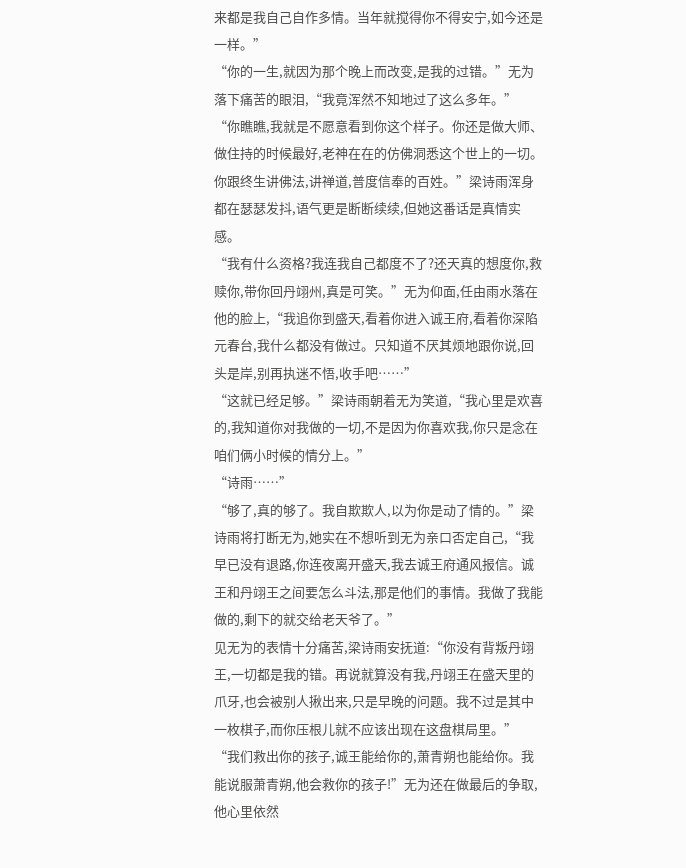来都是我自己自作多情。当年就搅得你不得安宁,如今还是一样。”
“你的一生,就因为那个晚上而改变,是我的过错。”无为落下痛苦的眼泪,“我竟浑然不知地过了这么多年。”
“你瞧瞧,我就是不愿意看到你这个样子。你还是做大师、做住持的时候最好,老神在在的仿佛洞悉这个世上的一切。你跟终生讲佛法,讲禅道,普度信奉的百姓。”梁诗雨浑身都在瑟瑟发抖,语气更是断断续续,但她这番话是真情实感。
“我有什么资格?我连我自己都度不了?还天真的想度你,救赎你,带你回丹翊州,真是可笑。”无为仰面,任由雨水落在他的脸上,“我追你到盛天,看着你进入诚王府,看着你深陷元春台,我什么都没有做过。只知道不厌其烦地跟你说,回头是岸,别再执迷不悟,收手吧……”
“这就已经足够。”梁诗雨朝着无为笑道,“我心里是欢喜的,我知道你对我做的一切,不是因为你喜欢我,你只是念在咱们俩小时候的情分上。”
“诗雨……”
“够了,真的够了。我自欺欺人,以为你是动了情的。”梁诗雨将打断无为,她实在不想听到无为亲口否定自己,“我早已没有退路,你连夜离开盛天,我去诚王府通风报信。诚王和丹翊王之间要怎么斗法,那是他们的事情。我做了我能做的,剩下的就交给老天爷了。”
见无为的表情十分痛苦,梁诗雨安抚道:“你没有背叛丹翊王,一切都是我的错。再说就算没有我,丹翊王在盛天里的爪牙,也会被别人揪出来,只是早晚的问题。我不过是其中一枚棋子,而你压根儿就不应该出现在这盘棋局里。”
“我们救出你的孩子,诚王能给你的,萧青朔也能给你。我能说服萧青朔,他会救你的孩子!”无为还在做最后的争取,他心里依然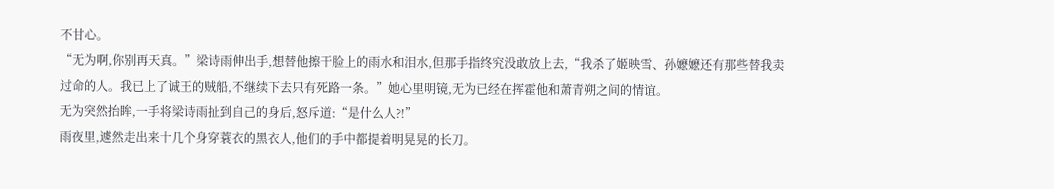不甘心。
“无为啊,你别再天真。”梁诗雨伸出手,想替他擦干脸上的雨水和泪水,但那手指终究没敢放上去,“我杀了姬映雪、孙嬷嬷还有那些替我卖过命的人。我已上了诚王的贼船,不继续下去只有死路一条。”她心里明镜,无为已经在挥霍他和萧青朔之间的情谊。
无为突然抬眸,一手将梁诗雨扯到自己的身后,怒斥道:“是什么人?!”
雨夜里,遽然走出来十几个身穿蓑衣的黑衣人,他们的手中都提着明晃晃的长刀。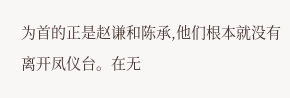为首的正是赵谦和陈承,他们根本就没有离开凤仪台。在无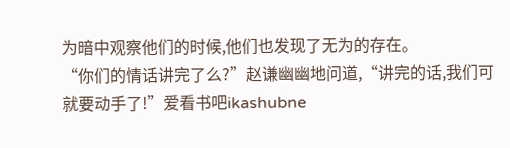为暗中观察他们的时候,他们也发现了无为的存在。
“你们的情话讲完了么?”赵谦幽幽地问道,“讲完的话,我们可就要动手了!”爱看书吧ikashubne